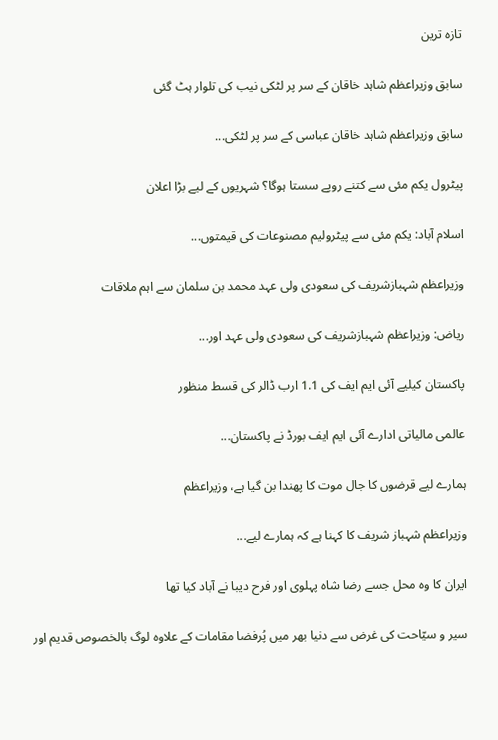تازہ ترین

سابق وزیراعظم شاہد خاقان کے سر پر لٹکی نیب کی تلوار ہٹ گئی

سابق وزیراعظم شاہد خاقان عباسی کے سر پر لٹکی...

پیٹرول یکم مئی سے کتنے روپے سستا ہوگا؟ شہریوں کے لیے بڑا اعلان

اسلام آباد: یکم مئی سے پیٹرولیم مصنوعات کی قیمتوں...

وزیراعظم شہبازشریف کی سعودی ولی عہد محمد بن سلمان سے اہم ملاقات

ریاض: وزیراعظم شہبازشریف کی سعودی ولی عہد اور...

پاکستان کیلیے آئی ایم ایف کی 1.1 ارب ڈالر کی قسط منظور

عالمی مالیاتی ادارے آئی ایم ایف بورڈ نے پاکستان...

ہمارے لیے قرضوں کا جال موت کا پھندا بن گیا ہے، وزیراعظم

وزیراعظم شہباز شریف کا کہنا ہے کہ ہمارے لیے...

ایران کا وہ محل جسے رضا شاہ پہلوی اور فرح دیبا نے آباد کیا تھا

سیر و سیّاحت کی غرض سے دنیا بھر میں پُرفضا مقامات کے علاوہ لوگ بالخصوص قدیم اور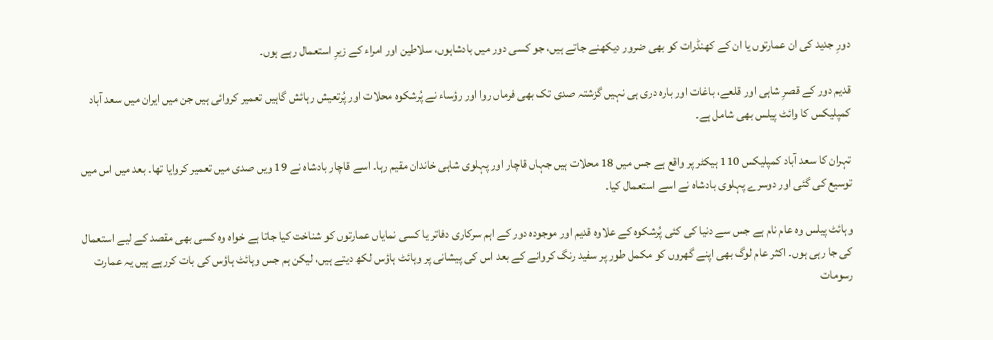دورِ‌ جدید کی ان عمارتوں یا ان کے کھنڈرات کو بھی ضرور دیکھنے جاتے ہیں، جو کسی دور میں بادشاہوں‌، سلاطین اور امراء کے زیرِ استعمال رہے ہوں۔

قدیم دور کے قصرِ شاہی اور قلعے، باغات اور بارہ دری ہی نہیں گزشتہ صدی تک بھی فرماں روا اور رؤساء نے پُرشکوہ محلات اور پُرتعیش رہائش گاہیں تعمیر کروائی ہیں جن میں‌ ایران میں سعد آباد کمپلیکس کا وائٹ پیلس بھی شامل ہے۔

تہران کا سعد آباد کمپلیکس 110 ہیکٹر پر واقع ہے جس میں 18 محلات ہیں جہاں قاچار اور پہلوی شاہی خاندان مقیم رہا۔ اسے قاچار بادشاہ نے 19 ویں صدی میں تعمیر کروایا تھا۔ بعد میں اس میں توسیع کی گئی اور دوسرے پہلوی بادشاہ نے اسے استعمال کیا۔

وہائٹ پیلس وہ عام نام ہے جس سے دنیا کی کئی پُرشکوہ کے علاوہ قدیم اور موجودہ دور کے اہم سرکاری دفاتر یا کسی نمایاں عمارتوں کو شناخت کیا جاتا ہے خواہ وہ کسی بھی مقصد کے لیے استعمال کی جا رہی ہوں۔ اکثر عام لوگ بھی اپنے گھروں کو مکمل طور پر سفید رنگ کروانے کے بعد اس کی پیشانی پر وہائٹ ہاؤس لکھ دیتے ہیں، لیکن ہم جس وہائٹ ہاؤس کی بات کررہے ہیں یہ عمارت رسومات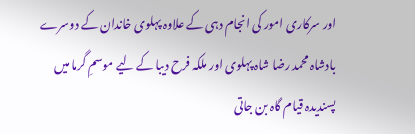اور سرکاری امور کی انجام دہی کے علاوہ پہلوی خاندان کے دوسرے بادشاہ محمد رضا شاہ پہلوی اور ملکہ فرح دیبا کے لیے موسمِ گرما میں پسندیدہ قیام گاہ بن جاتی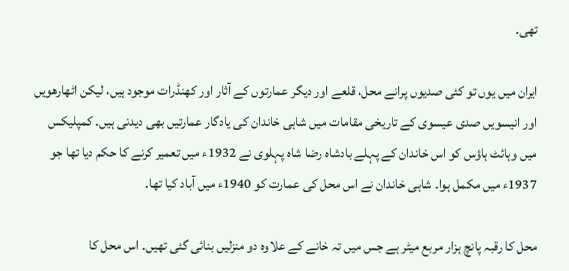تھی۔

ایران میں یوں تو کئی صدیوں پرانے محل، قلعے اور دیگر عمارتوں‌ کے آثار اور کھنڈرات موجود ہیں‌، لیکن اٹھارھویں اور انیسویں صدی عیسوی کے تاریخی مقامات میں شاہی خاندان کی یادگار عمارتیں بھی دیدنی ہیں۔ کمپلیکس میں وہائٹ ہاؤس کو اس خاندان کے پہلے بادشاہ رضا شاہ پہلوی نے 1932ء میں تعمیر کرنے کا حکم دیا تھا جو 1937ء میں مکمل ہوا۔ شاہی خاندان نے اس محل کی عمارت کو 1940ء میں‌ آباد کیا تھا۔

محل کا رقبہ پانچ ہزار مربع میٹر ہے جس میں تہ خانے کے علاوہ دو منزلیں بنائی گئی تھیں۔ اس محل کا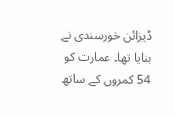ڈیزائن خورسندی نے بنایا تھا۔ عمارت کو 54 کمروں کے ساتھ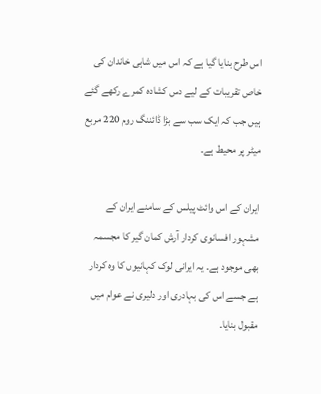اس طرح بنایا گیا ہے کہ اس میں‌ شاہی خاندان کی خاص تقریبات کے لیے دس کشادہ کمرے رکھے گئے ہیں جب کہ ایک سب سے بڑا ڈائننگ روم 220 مربع میٹر پر محیط ہے۔

ایران کے اس وائٹ پیلس کے سامنے ایران کے مشہور افسانوی کردار آرش کمان گیر کا مجسمہ بھی موجود ہے۔ یہ ایرانی لوک کہانیوں کا وہ کردار ہے جسے اس کی بہادری اور دلیری نے عوام میں مقبول بنایا۔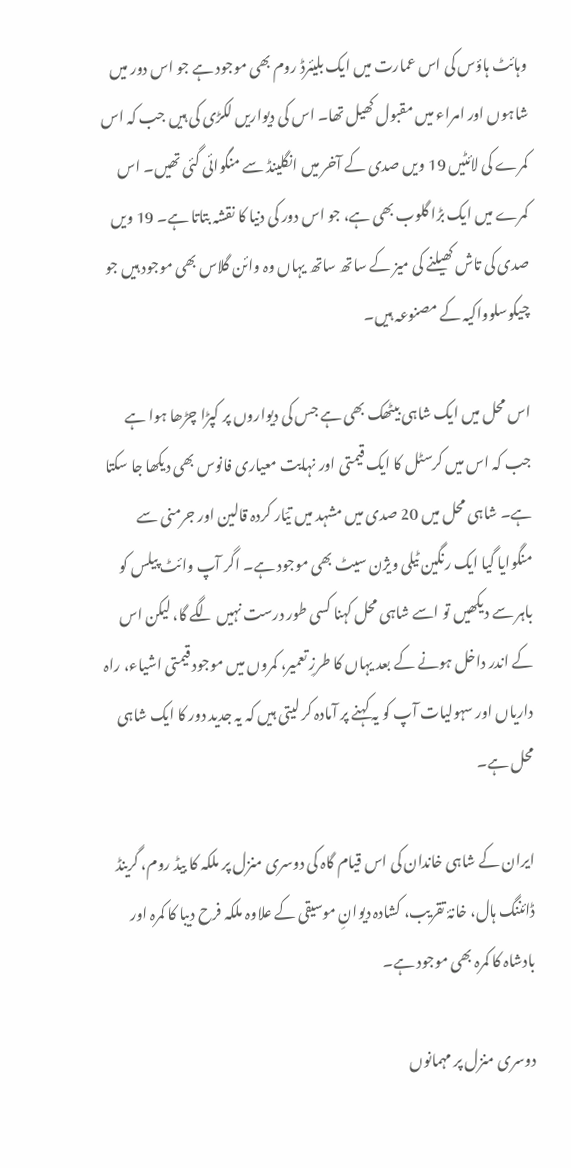وہائٹ ہاؤس کی اس عمارت میں ایک بلیئرڈ روم بھی موجود ہے جو اس دور میں‌ شاہوں اور امراء میں مقبول کھیل تھا۔ اس کی دیواریں لکڑی کی ہیں جب کہ اس کمرے کی لائٹیں 19 ویں صدی کے آخر میں انگلینڈ سے منگوائی گئی تھیں۔ اس کمرے میں ایک بڑا گلوب بھی ہے، جو اس دور کی دنیا کا نقشہ بتاتا ہے۔ 19 ویں صدی کی تاش کھیلنے کی میز کے ساتھ ساتھ یہاں وہ وائن گلاس بھی موجود ہیں جو چیکوسلوواکیہ کے مصنوعہ ہیں۔

اس محل میں ایک شاہی بیٹھک بھی ہے جس کی دیواروں پر کپڑا چڑھا ہوا ہے جب کہ اس میں کرسٹل کا ایک قیمتی اور نہایت معیاری فانوس بھی دیکھا جا سکتا ہے۔ شاہی محل میں 20 صدی میں مشہد میں تیّار کردہ قالین اور جرمنی سے منگوایا گیا ایک رنگین ٹیلی ویژن سیٹ بھی موجود ہے۔ اگر آپ وائٹ پیلس کو باہر سے دیکھیں‌ تو اسے شاہی محل کہنا کسی طور درست نہیں‌ لگے گا، لیکن اس کے اندر داخل ہونے کے بعد یہاں کا طرزِ تعمیر، کمروں میں‌ موجود قیمتی اشیاء، راہ داریاں اور سہولیات آپ کو یہ کہنے پر آمادہ کر لیتی ہیں کہ یہ جدید دور کا ایک شاہی محل ہے۔

ایران کے شاہی خاندان کی اس قیام گاہ کی دوسری منزل پر ملکہ کا بیڈ روم، گرینڈ ڈائننگ ہال، خانۂ تقریب، کشادہ دیوانِ‌ موسیقی کے علاوہ ملکہ فرح دیبا کا کمرہ اور بادشاہ کا کمرہ بھی موجود ہے۔

دوسری منزل پر مہمانوں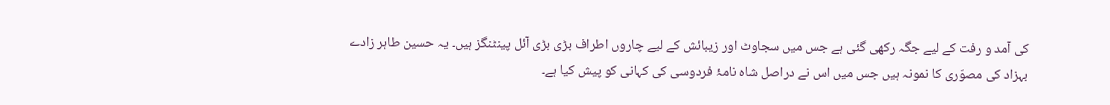کی آمد و رفت کے لیے جگہ رکھی گئی ہے جس میں سجاوٹ اور زیبائش کے لیے چاروں اطراف بڑی بڑی آئل پینٹنگز ہیں۔ یہ حسین طاہر زادے بہزاد کی مصوّری کا نمونہ ہیں جس میں‌ اس نے دراصل شاہ نامۂ فردوسی کی کہانی کو پیش کیا ہے۔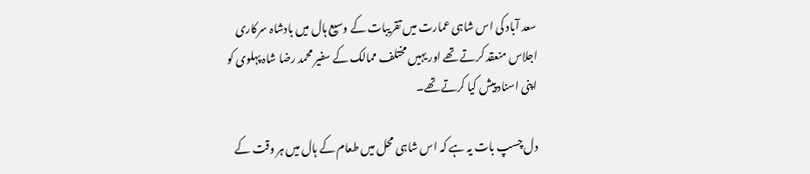سعد آباد کی اس شاہی عمارت میں تقریبات کے وسیع ہال میں بادشاہ سرکاری اجلاس منعقد کرتے تھے اور یہیں مختلف ممالک کے سفیر محمد رضا شاہ پہلوی کو اپنی اسناد پیش کیا کرتے تھے۔

دل چسپ بات یہ ہے کہ اس شاہی محل میں طعام کے ہال میں‌ ہر وقت کے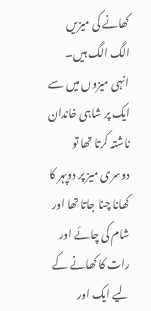کھانے کی میزیں الگ الگ ہیں۔ انہی میزوں میں سے ایک پر شاہی خاندان ناشتہ کرتا تھا تو دوسری میز پر دوپہر کا کھانا چنا جاتا تھا اور شام کی چائے اور رات کا کھانے کے لیے ایک اور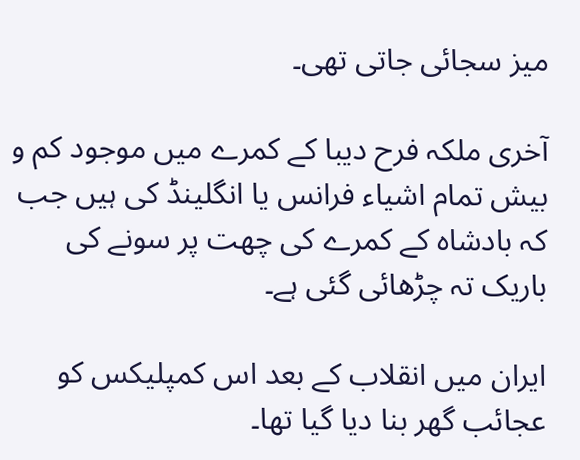میز سجائی جاتی تھی۔

آخری ملکہ فرح دیبا کے کمرے میں موجود کم و بیش تمام اشیاء فرانس یا انگلینڈ کی ہیں جب کہ بادشاہ کے کمرے کی چھت پر سونے کی باریک تہ چڑھائی گئی ہے۔

ایران میں انقلاب کے بعد اس کمپلیکس کو عجائب گھر بنا دیا گیا تھا۔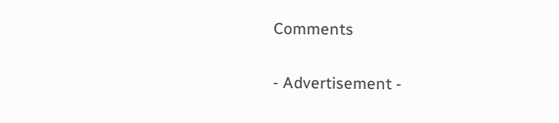Comments

- Advertisement -